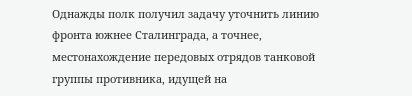Однажды полк получил задачу уточнить линию фронта южнее Сталинграда, а точнее, местонахождение передовых отрядов танковой группы противника, идущей на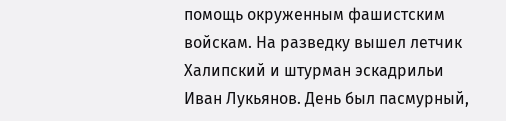помощь окруженным фашистским войскам. На разведку вышел летчик Халипский и штурман эскадрильи Иван Лукьянов. День был пасмурный,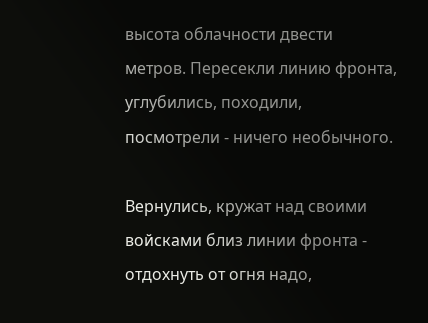высота облачности двести метров. Пересекли линию фронта, углубились, походили, посмотрели - ничего необычного.

Вернулись, кружат над своими войсками близ линии фронта - отдохнуть от огня надо,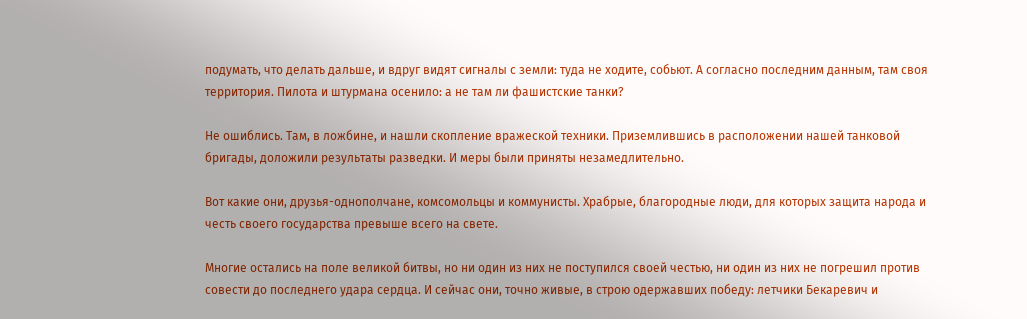подумать, что делать дальше, и вдруг видят сигналы с земли: туда не ходите, собьют. А согласно последним данным, там своя территория. Пилота и штурмана осенило: а не там ли фашистские танки?

Не ошиблись. Там, в ложбине, и нашли скопление вражеской техники. Приземлившись в расположении нашей танковой бригады, доложили результаты разведки. И меры были приняты незамедлительно.

Вот какие они, друзья-однополчане, комсомольцы и коммунисты. Храбрые, благородные люди, для которых защита народа и честь своего государства превыше всего на свете.

Многие остались на поле великой битвы, но ни один из них не поступился своей честью, ни один из них не погрешил против совести до последнего удара сердца. И сейчас они, точно живые, в строю одержавших победу: летчики Бекаревич и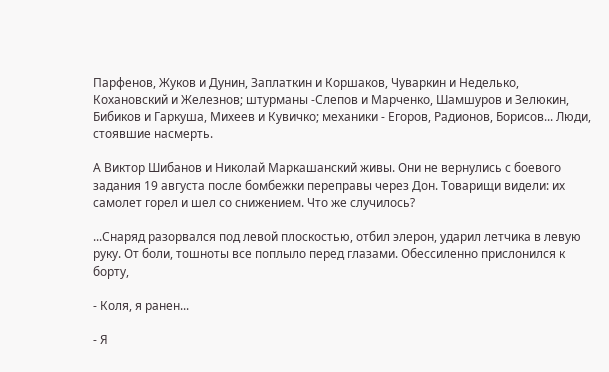Парфенов, Жуков и Дунин, Заплаткин и Коршаков, Чуваркин и Неделько, Кохановский и Железнов; штурманы -Слепов и Марченко, Шамшуров и Зелюкин, Бибиков и Гаркуша, Михеев и Кувичко; механики - Егоров, Радионов, Борисов... Люди, стоявшие насмерть.

А Виктор Шибанов и Николай Маркашанский живы. Они не вернулись с боевого задания 19 августа после бомбежки переправы через Дон. Товарищи видели: их самолет горел и шел со снижением. Что же случилось?

...Снаряд разорвался под левой плоскостью, отбил элерон, ударил летчика в левую руку. От боли, тошноты все поплыло перед глазами. Обессиленно прислонился к борту,

- Коля, я ранен...

- Я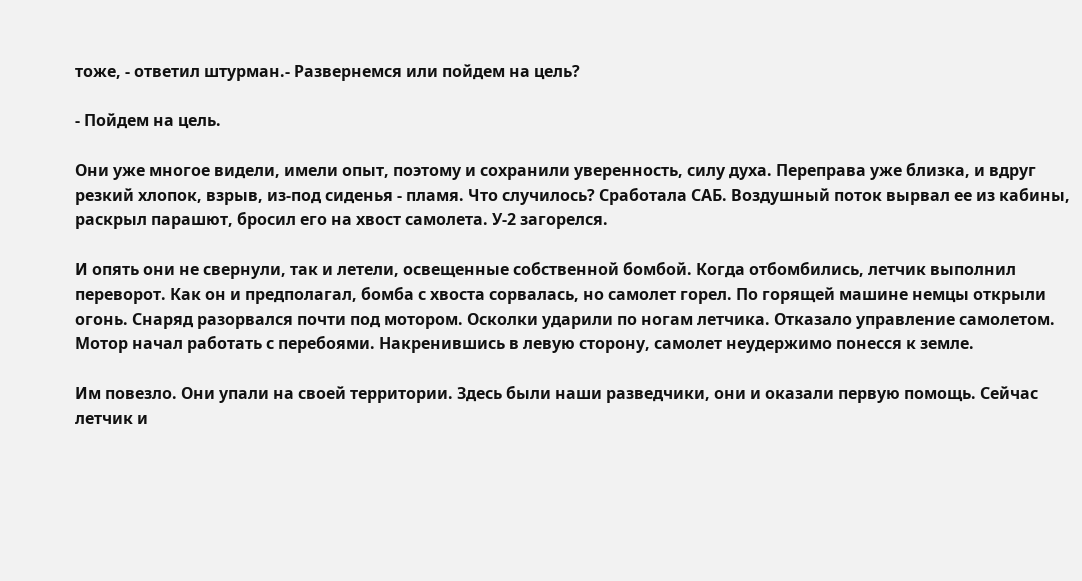тоже, - ответил штурман.- Развернемся или пойдем на цель?

- Пойдем на цель.

Они уже многое видели, имели опыт, поэтому и сохранили уверенность, силу духа. Переправа уже близка, и вдруг резкий хлопок, взрыв, из-под сиденья - пламя. Что случилось? Сработала САБ. Воздушный поток вырвал ее из кабины, раскрыл парашют, бросил его на хвост самолета. У-2 загорелся.

И опять они не свернули, так и летели, освещенные собственной бомбой. Когда отбомбились, летчик выполнил переворот. Как он и предполагал, бомба с хвоста сорвалась, но самолет горел. По горящей машине немцы открыли огонь. Снаряд разорвался почти под мотором. Осколки ударили по ногам летчика. Отказало управление самолетом. Мотор начал работать с перебоями. Накренившись в левую сторону, самолет неудержимо понесся к земле.

Им повезло. Они упали на своей территории. Здесь были наши разведчики, они и оказали первую помощь. Сейчас летчик и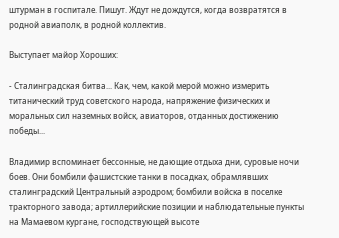штурман в госпитале. Пишут. Ждут не дождутся, когда возвратятся в родной авиаполк, в родной коллектив.

Выступает майор Хороших:

- Сталинградская битва... Как, чем, какой мерой можно измерить титанический труд советского народа, напряжение физических и моральных сил наземных войск, авиаторов, отданных достижению победы...

Владимир вспоминает бессонные, не дающие отдыха дни, суровые ночи боев. Они бомбили фашистские танки в посадках, обрамлявших сталинградский Центральный аэродром; бомбили войска в поселке тракторного завода; артиллерийские позиции и наблюдательные пункты на Мамаевом кургане, господствующей высоте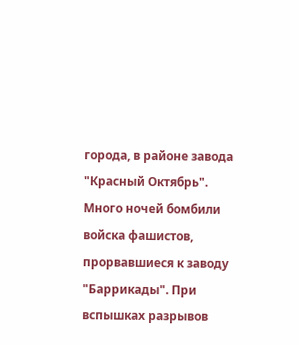города, в районе завода "Красный Октябрь". Много ночей бомбили войска фашистов, прорвавшиеся к заводу "Баррикады". При вспышках разрывов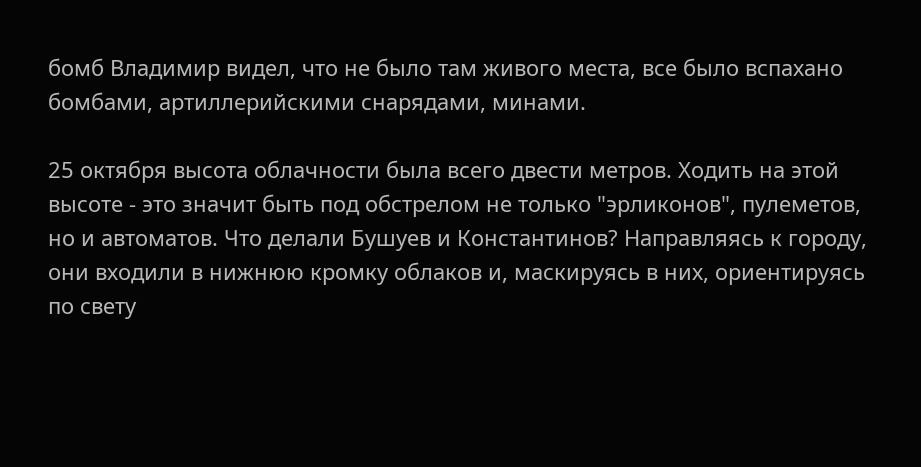бомб Владимир видел, что не было там живого места, все было вспахано бомбами, артиллерийскими снарядами, минами.

25 октября высота облачности была всего двести метров. Ходить на этой высоте - это значит быть под обстрелом не только "эрликонов", пулеметов, но и автоматов. Что делали Бушуев и Константинов? Направляясь к городу, они входили в нижнюю кромку облаков и, маскируясь в них, ориентируясь по свету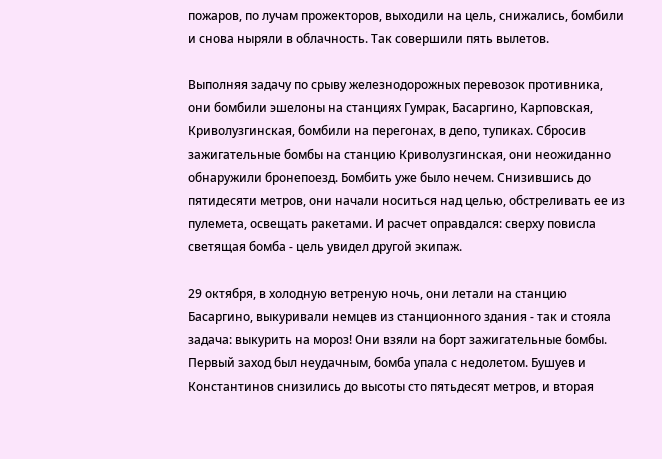пожаров, по лучам прожекторов, выходили на цель, снижались, бомбили и снова ныряли в облачность. Так совершили пять вылетов.

Выполняя задачу по срыву железнодорожных перевозок противника, они бомбили эшелоны на станциях Гумрак, Басаргино, Карповская, Криволузгинская, бомбили на перегонах, в депо, тупиках. Сбросив зажигательные бомбы на станцию Криволузгинская, они неожиданно обнаружили бронепоезд. Бомбить уже было нечем. Снизившись до пятидесяти метров, они начали носиться над целью, обстреливать ее из пулемета, освещать ракетами. И расчет оправдался: сверху повисла светящая бомба - цель увидел другой экипаж.

29 октября, в холодную ветреную ночь, они летали на станцию Басаргино, выкуривали немцев из станционного здания - так и стояла задача: выкурить на мороз! Они взяли на борт зажигательные бомбы. Первый заход был неудачным, бомба упала с недолетом. Бушуев и Константинов снизились до высоты сто пятьдесят метров, и вторая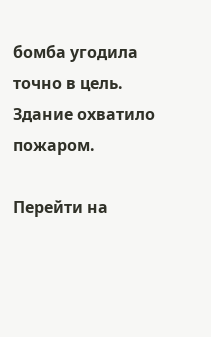бомба угодила точно в цель. Здание охватило пожаром.

Перейти на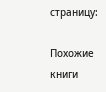страницу:

Похожие книги